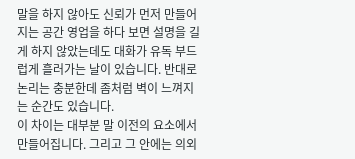말을 하지 않아도 신뢰가 먼저 만들어지는 공간 영업을 하다 보면 설명을 길게 하지 않았는데도 대화가 유독 부드럽게 흘러가는 날이 있습니다. 반대로 논리는 충분한데 좀처럼 벽이 느껴지는 순간도 있습니다.
이 차이는 대부분 말 이전의 요소에서 만들어집니다. 그리고 그 안에는 의외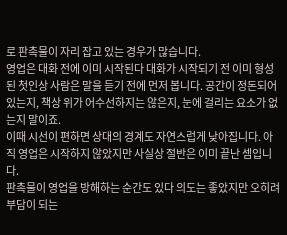로 판촉물이 자리 잡고 있는 경우가 많습니다.
영업은 대화 전에 이미 시작된다 대화가 시작되기 전 이미 형성된 첫인상 사람은 말을 듣기 전에 먼저 봅니다. 공간이 정돈되어 있는지, 책상 위가 어수선하지는 않은지, 눈에 걸리는 요소가 없는지 말이죠.
이때 시선이 편하면 상대의 경계도 자연스럽게 낮아집니다. 아직 영업은 시작하지 않았지만 사실상 절반은 이미 끝난 셈입니다.
판촉물이 영업을 방해하는 순간도 있다 의도는 좋았지만 오히려 부담이 되는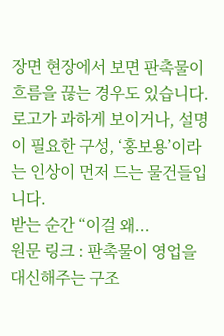장면 현장에서 보면 판촉물이 흐름을 끊는 경우도 있습니다. 로고가 과하게 보이거나, 설명이 필요한 구성, ‘홍보용’이라는 인상이 먼저 드는 물건들입니다.
받는 순간 “이걸 왜...
원문 링크 : 판촉물이 영업을 대신해주는 구조